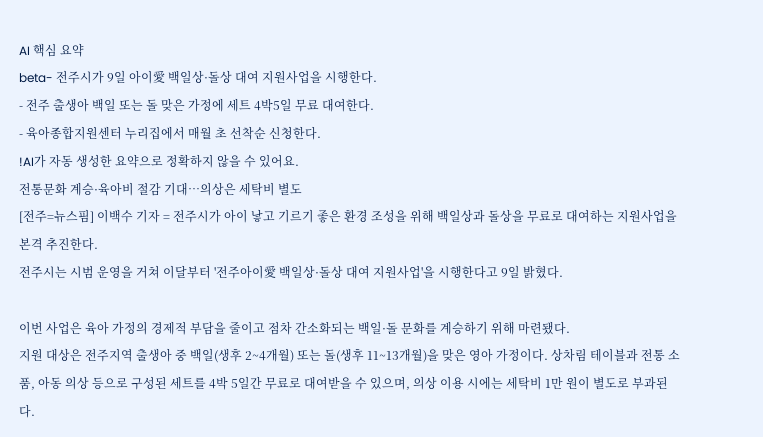AI 핵심 요약
beta- 전주시가 9일 아이愛 백일상·돌상 대여 지원사업을 시행한다.
- 전주 출생아 백일 또는 돌 맞은 가정에 세트 4박5일 무료 대여한다.
- 육아종합지원센터 누리집에서 매월 초 선착순 신청한다.
!AI가 자동 생성한 요약으로 정확하지 않을 수 있어요.
전통문화 계승·육아비 절감 기대…의상은 세탁비 별도
[전주=뉴스핌] 이백수 기자 = 전주시가 아이 낳고 기르기 좋은 환경 조성을 위해 백일상과 돌상을 무료로 대여하는 지원사업을 본격 추진한다.
전주시는 시범 운영을 거쳐 이달부터 '전주아이愛 백일상·돌상 대여 지원사업'을 시행한다고 9일 밝혔다.

이번 사업은 육아 가정의 경제적 부담을 줄이고 점차 간소화되는 백일·돌 문화를 계승하기 위해 마련됐다.
지원 대상은 전주지역 출생아 중 백일(생후 2~4개월) 또는 돌(생후 11~13개월)을 맞은 영아 가정이다. 상차림 테이블과 전통 소품, 아동 의상 등으로 구성된 세트를 4박 5일간 무료로 대여받을 수 있으며, 의상 이용 시에는 세탁비 1만 원이 별도로 부과된다.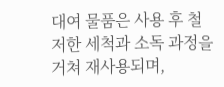대여 물품은 사용 후 철저한 세척과 소독 과정을 거쳐 재사용되며,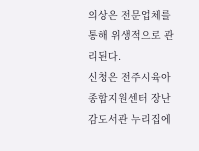의상은 전문업체를 통해 위생적으로 관리된다.
신청은 전주시육아종합지원센터 장난감도서관 누리집에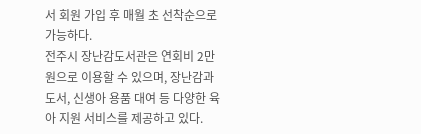서 회원 가입 후 매월 초 선착순으로 가능하다.
전주시 장난감도서관은 연회비 2만 원으로 이용할 수 있으며, 장난감과 도서, 신생아 용품 대여 등 다양한 육아 지원 서비스를 제공하고 있다.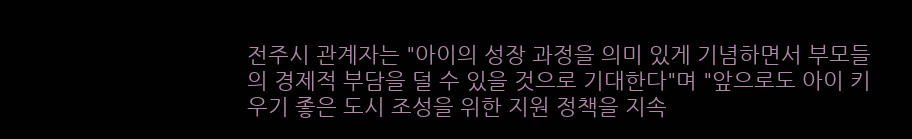전주시 관계자는 "아이의 성장 과정을 의미 있게 기념하면서 부모들의 경제적 부담을 덜 수 있을 것으로 기대한다"며 "앞으로도 아이 키우기 좋은 도시 조성을 위한 지원 정책을 지속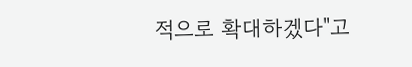적으로 확대하겠다"고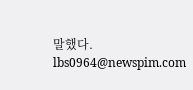말했다.
lbs0964@newspim.com